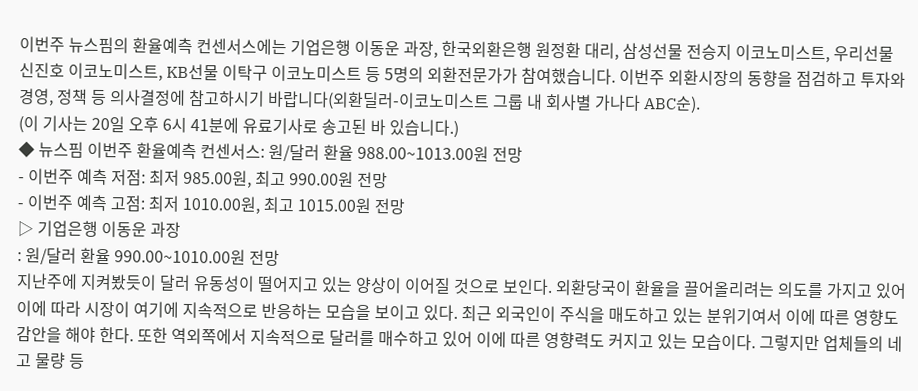이번주 뉴스핌의 환율예측 컨센서스에는 기업은행 이동운 과장, 한국외환은행 원정환 대리, 삼성선물 전승지 이코노미스트, 우리선물 신진호 이코노미스트, KB선물 이탁구 이코노미스트 등 5명의 외환전문가가 참여했습니다. 이번주 외환시장의 동향을 점검하고 투자와 경영, 정책 등 의사결정에 참고하시기 바랍니다(외환딜러-이코노미스트 그룹 내 회사별 가나다 ABC순).
(이 기사는 20일 오후 6시 41분에 유료기사로 송고된 바 있습니다.)
◆ 뉴스핌 이번주 환율예측 컨센서스: 원/달러 환율 988.00~1013.00원 전망
- 이번주 예측 저점: 최저 985.00원, 최고 990.00원 전망
- 이번주 예측 고점: 최저 1010.00원, 최고 1015.00원 전망
▷ 기업은행 이동운 과장
: 원/달러 환율 990.00~1010.00원 전망
지난주에 지켜봤듯이 달러 유동성이 떨어지고 있는 양상이 이어질 것으로 보인다. 외환당국이 환율을 끌어올리려는 의도를 가지고 있어 이에 따라 시장이 여기에 지속적으로 반응하는 모습을 보이고 있다. 최근 외국인이 주식을 매도하고 있는 분위기여서 이에 따른 영향도 감안을 해야 한다. 또한 역외쪽에서 지속적으로 달러를 매수하고 있어 이에 따른 영향력도 커지고 있는 모습이다. 그렇지만 업체들의 네고 물량 등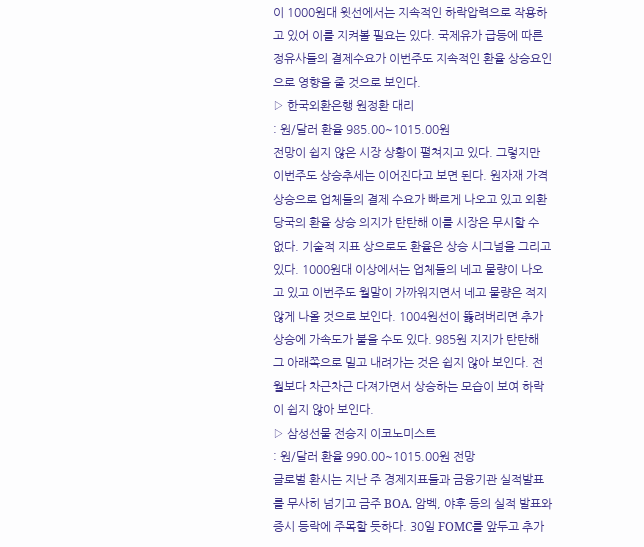이 1000원대 윗선에서는 지속적인 하락압력으로 작용하고 있어 이를 지켜볼 필요는 있다. 국제유가 급등에 따른 정유사들의 결제수요가 이번주도 지속적인 환율 상승요인으로 영향을 줄 것으로 보인다.
▷ 한국외환은행 원정환 대리
: 원/달러 환율 985.00~1015.00원
전망이 쉽지 않은 시장 상황이 펼쳐지고 있다. 그렇지만 이번주도 상승추세는 이어진다고 보면 된다. 원자재 가격 상승으로 업체들의 결제 수요가 빠르게 나오고 있고 외환당국의 환율 상승 의지가 탄탄해 이를 시장은 무시할 수 없다. 기술적 지표 상으로도 환율은 상승 시그널을 그리고 있다. 1000원대 이상에서는 업체들의 네고 물량이 나오고 있고 이번주도 월말이 가까워지면서 네고 물량은 적지 않게 나올 것으로 보인다. 1004원선이 뚫려버리면 추가 상승에 가속도가 붙을 수도 있다. 985원 지지가 탄탄해 그 아래쪽으로 밀고 내려가는 것은 쉽지 않아 보인다. 전월보다 차근차근 다져가면서 상승하는 모습이 보여 하락이 쉽지 않아 보인다.
▷ 삼성선물 전승지 이코노미스트
: 원/달러 환율 990.00~1015.00원 전망
글로벌 환시는 지난 주 경제지표들과 금융기관 실적발표를 무사히 넘기고 금주 BOA. 암벡, 야후 등의 실적 발표와 증시 등락에 주목할 듯하다. 30일 FOMC를 앞두고 추가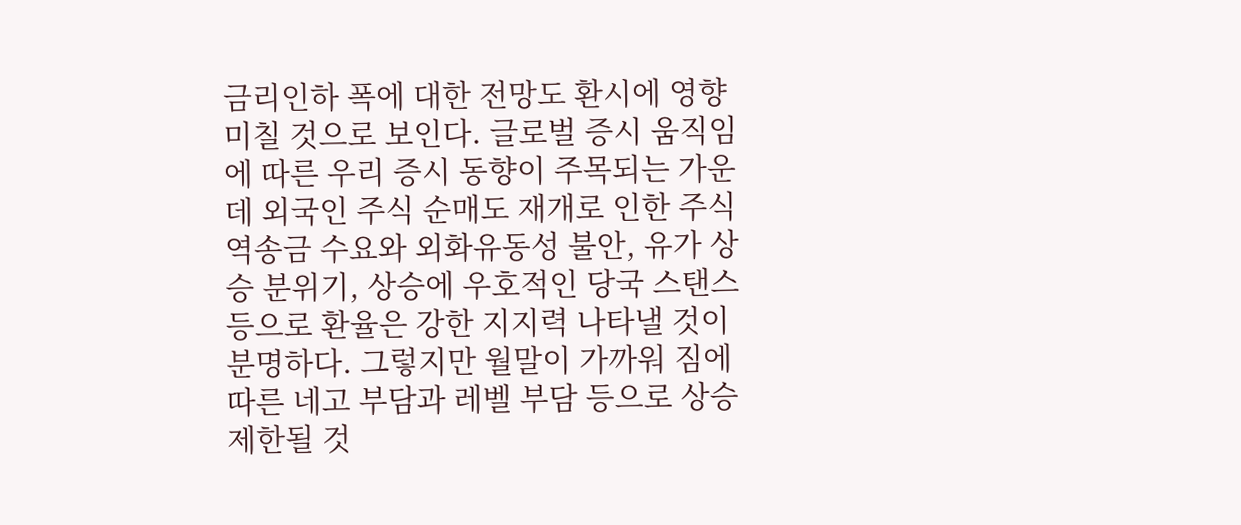금리인하 폭에 대한 전망도 환시에 영향 미칠 것으로 보인다. 글로벌 증시 움직임에 따른 우리 증시 동향이 주목되는 가운데 외국인 주식 순매도 재개로 인한 주식 역송금 수요와 외화유동성 불안, 유가 상승 분위기, 상승에 우호적인 당국 스탠스 등으로 환율은 강한 지지력 나타낼 것이 분명하다. 그렇지만 월말이 가까워 짐에 따른 네고 부담과 레벨 부담 등으로 상승 제한될 것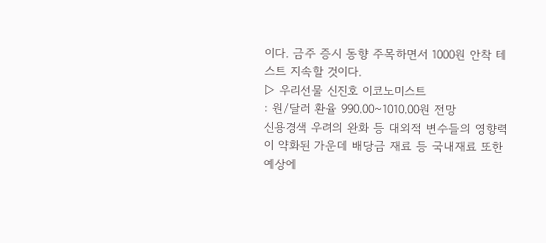이다. 금주 증시 동향 주목하면서 1000원 안착 테스트 지속할 것이다.
▷ 우리선물 신진호 이코노미스트
: 원/달러 환율 990.00~1010.00원 전망
신용경색 우려의 완화 등 대외적 변수들의 영향력이 약화된 가운데 배당금 재료 등 국내재료 또한 예상에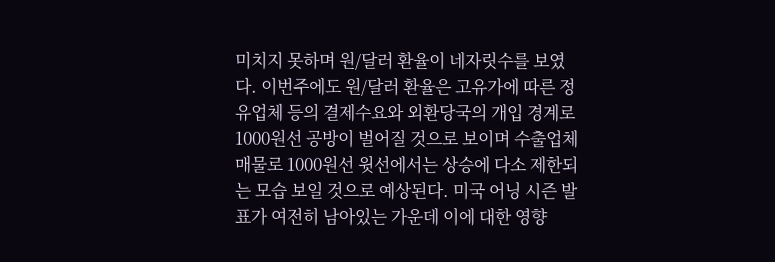미치지 못하며 원/달러 환율이 네자릿수를 보였다. 이번주에도 원/달러 환율은 고유가에 따른 정유업체 등의 결제수요와 외환당국의 개입 경계로 1000원선 공방이 벌어질 것으로 보이며 수출업체 매물로 1000원선 윗선에서는 상승에 다소 제한되는 모습 보일 것으로 예상된다. 미국 어닝 시즌 발표가 여전히 남아있는 가운데 이에 대한 영향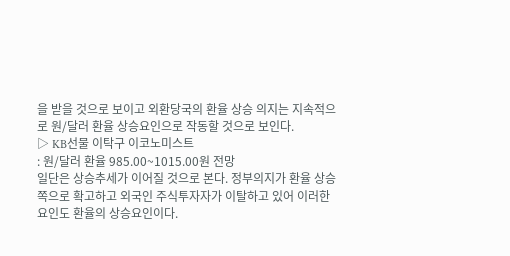을 받을 것으로 보이고 외환당국의 환율 상승 의지는 지속적으로 원/달러 환율 상승요인으로 작동할 것으로 보인다.
▷ KB선물 이탁구 이코노미스트
: 원/달러 환율 985.00~1015.00원 전망
일단은 상승추세가 이어질 것으로 본다. 정부의지가 환율 상승쪽으로 확고하고 외국인 주식투자자가 이탈하고 있어 이러한 요인도 환율의 상승요인이다.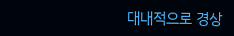대내적으로 경상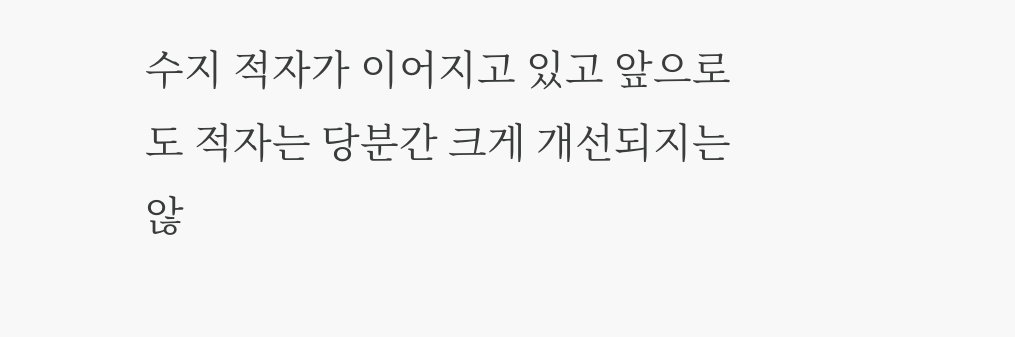수지 적자가 이어지고 있고 앞으로도 적자는 당분간 크게 개선되지는 않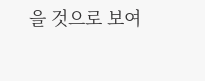을 것으로 보여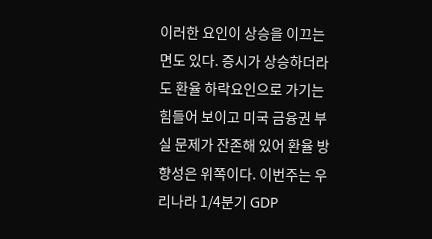이러한 요인이 상승을 이끄는 면도 있다. 증시가 상승하더라도 환율 하락요인으로 가기는 힘들어 보이고 미국 금융권 부실 문제가 잔존해 있어 환율 방향성은 위쪽이다. 이번주는 우리나라 1/4분기 GDP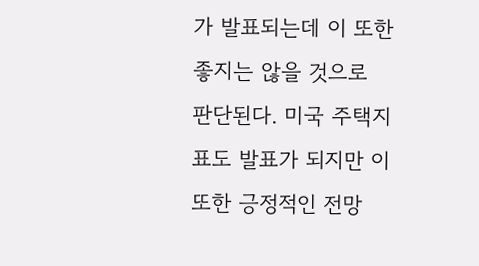가 발표되는데 이 또한 좋지는 않을 것으로 판단된다. 미국 주택지표도 발표가 되지만 이또한 긍정적인 전망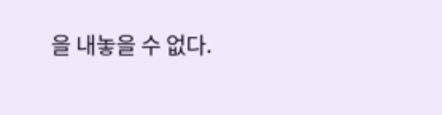을 내놓을 수 없다.